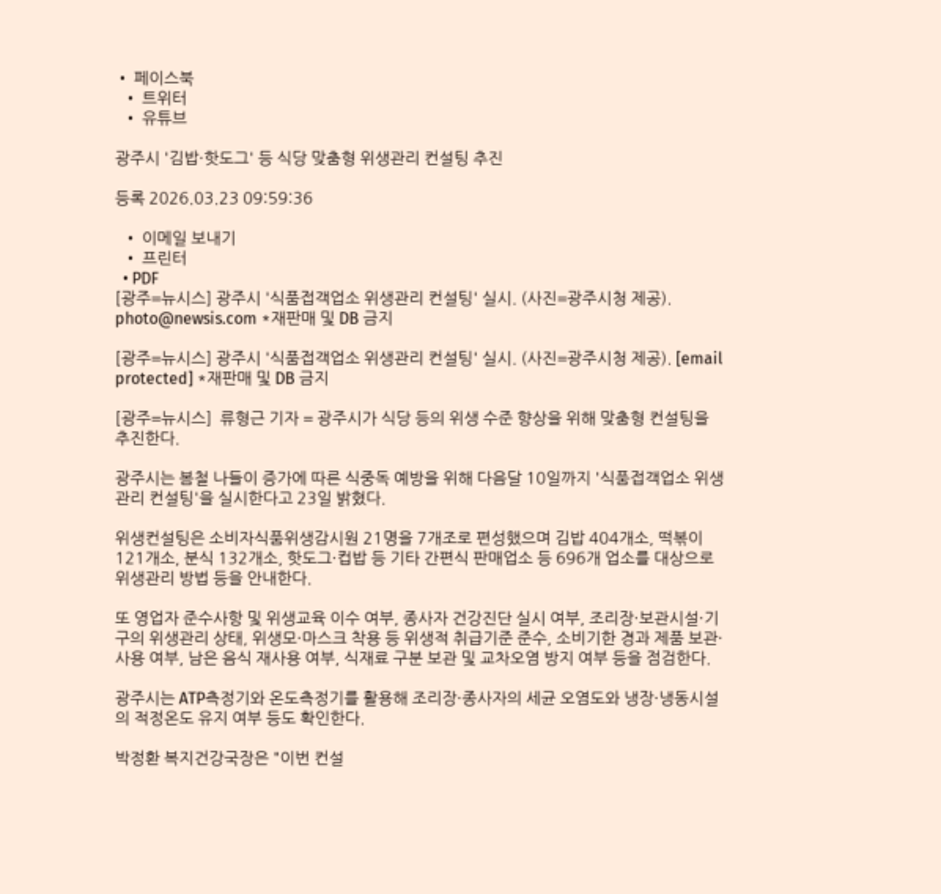• 페이스북
  • 트위터
  • 유튜브

광주시 '김밥·핫도그' 등 식당 맞춤형 위생관리 컨설팅 추진

등록 2026.03.23 09:59:36

  • 이메일 보내기
  • 프린터
  • PDF
[광주=뉴시스] 광주시 '식품접객업소 위생관리 컨설팅' 실시. (사진=광주시청 제공). photo@newsis.com *재판매 및 DB 금지

[광주=뉴시스] 광주시 '식품접객업소 위생관리 컨설팅' 실시. (사진=광주시청 제공). [email protected] *재판매 및 DB 금지

[광주=뉴시스]  류형근 기자 = 광주시가 식당 등의 위생 수준 향상을 위해 맞춤형 컨설팅을 추진한다.

광주시는 봄철 나들이 증가에 따른 식중독 예방을 위해 다음달 10일까지 '식품접객업소 위생관리 컨설팅'을 실시한다고 23일 밝혔다.

위생컨설팅은 소비자식품위생감시원 21명을 7개조로 편성했으며 김밥 404개소, 떡볶이 121개소, 분식 132개소, 핫도그·컵밥 등 기타 간편식 판매업소 등 696개 업소를 대상으로 위생관리 방법 등을 안내한다.

또 영업자 준수사항 및 위생교육 이수 여부, 종사자 건강진단 실시 여부, 조리장·보관시설·기구의 위생관리 상태, 위생모·마스크 착용 등 위생적 취급기준 준수, 소비기한 경과 제품 보관·사용 여부, 남은 음식 재사용 여부, 식재료 구분 보관 및 교차오염 방지 여부 등을 점검한다.

광주시는 ATP측정기와 온도측정기를 활용해 조리장·종사자의 세균 오염도와 냉장·냉동시설의 적정온도 유지 여부 등도 확인한다.

박정환 복지건강국장은 "이번 컨설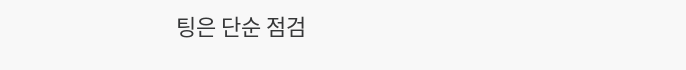팅은 단순 점검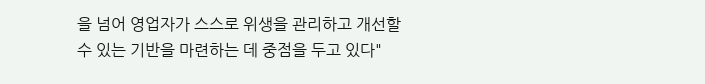을 넘어 영업자가 스스로 위생을 관리하고 개선할 수 있는 기반을 마련하는 데 중점을 두고 있다"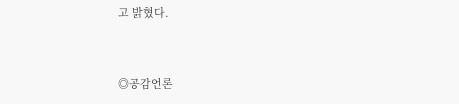고 밝혔다.


◎공감언론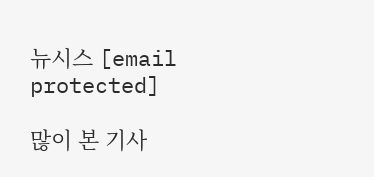뉴시스 [email protected]

많이 본 기사